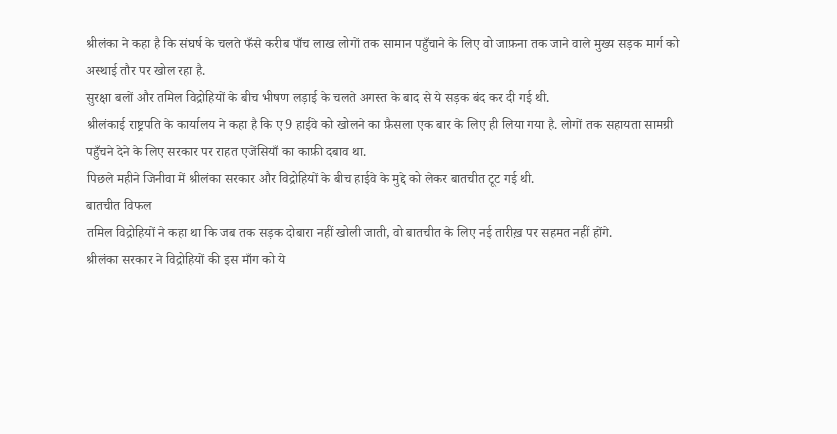श्रीलंका ने कहा है कि संघर्ष के चलते फँसे करीब पाँच लाख लोगों तक सामान पहुँचाने के लिए वो जाफ़ना तक जाने वाले मुख्य सड़क मार्ग को अस्थाई तौर पर खोल रहा है.
सुरक्षा बलों और तमिल विद्रोहियों के बीच भीषण लड़ाई के चलते अगस्त के बाद से ये सड़क बंद कर दी गई थी.
श्रीलंकाई राष्ट्रपति के कार्यालय ने कहा है कि ए9 हाईवे को खोलने का फ़ैसला एक बार के लिए ही लिया गया है. लोगों तक सहायता सामग्री पहुँचने देने के लिए सरकार पर राहत एजेंसियाँ का काफ़ी दबाव था.
पिछले महीने जिनीवा में श्रीलंका सरकार और विद्रोहियों के बीच हाईवे के मुद्दे को लेकर बातचीत टूट गई थी.
बातचीत विफल
तमिल विद्रोहियों ने कहा था कि जब तक सड़क दोबारा नहीं खोली जाती, वो बातचीत के लिए नई तारीख़ पर सहमत नहीं होंगे.
श्रीलंका सरकार ने विद्रोहियों की इस माँग को ये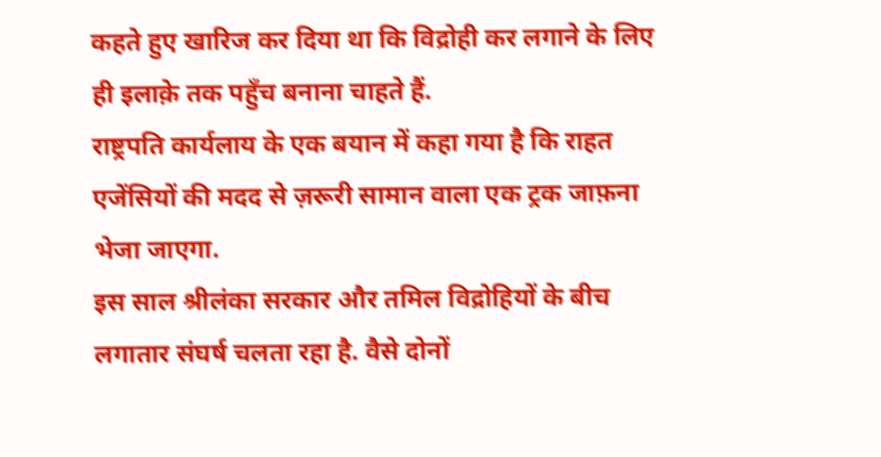कहते हुए खारिज कर दिया था कि विद्रोही कर लगाने के लिए ही इलाक़े तक पहुँच बनाना चाहते हैं.
राष्ट्रपति कार्यलाय के एक बयान में कहा गया है कि राहत एजेंसियों की मदद से ज़रूरी सामान वाला एक ट्रक जाफ़ना भेजा जाएगा.
इस साल श्रीलंका सरकार और तमिल विद्रोहियों के बीच लगातार संघर्ष चलता रहा है. वैसे दोनों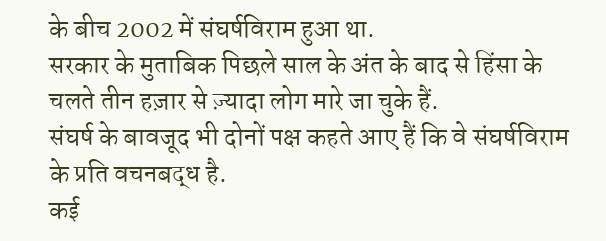के बीच 2002 में संघर्षविराम हुआ था.
सरकार के मुताबिक पिछले साल के अंत के बाद से हिंसा के चलते तीन हज़ार से ज़्यादा लोग मारे जा चुके हैं.
संघर्ष के बावजूद भी दोनों पक्ष कहते आए हैं कि वे संघर्षविराम के प्रति वचनबद्ध है.
कई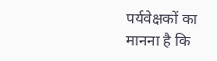पर्यवेक्षकों का मानना है कि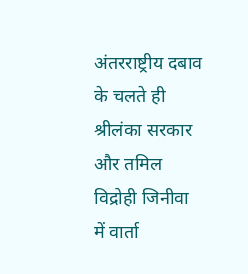अंतरराष्ट्रीय दबाव के चलते ही श्रीलंका सरकार और तमिल विद्रोही जिनीवा में वार्ता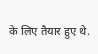के लिए तैयार हुए थे.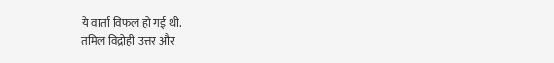ये वार्ता विफल हो गई थी.
तमिल विद्रोही उत्तर और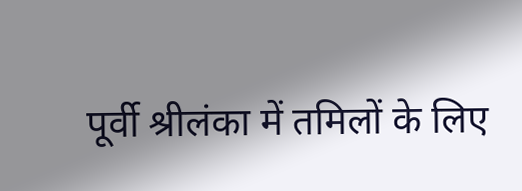पूर्वी श्रीलंका में तमिलों के लिए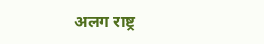अलग राष्ट्र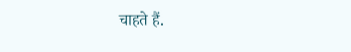चाहते हैं.